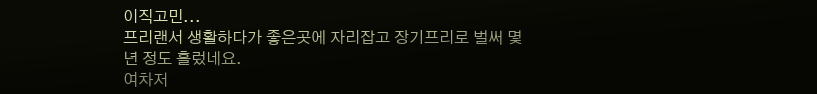이직고민...
프리랜서 생활하다가 좋은곳에 자리잡고 장기프리로 벌써 몇년 정도 흘렀네요.
여차저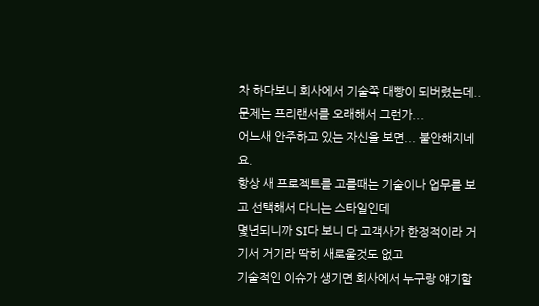차 하다보니 회사에서 기술쪽 대빵이 되버렸는데..
문제는 프리랜서를 오래해서 그런가...
어느새 안주하고 있는 자신을 보면... 불안해지네요.
항상 새 프로젝트를 고를때는 기술이나 업무를 보고 선택해서 다니는 스타일인데
몇년되니까 SI다 보니 다 고객사가 한정적이라 거기서 거기라 딱히 새로울것도 없고
기술적인 이슈가 생기면 회사에서 누구랑 얘기할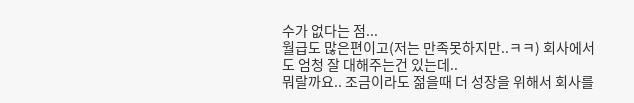수가 없다는 점...
월급도 많은편이고(저는 만족못하지만..ㅋㅋ) 회사에서도 엄청 잘 대해주는건 있는데..
뭐랄까요.. 조금이라도 젊을때 더 성장을 위해서 회사를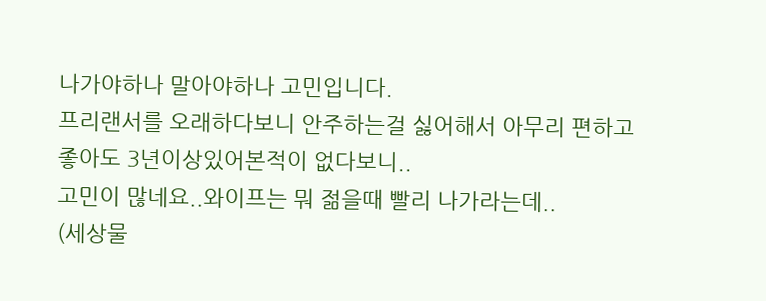나가야하나 말아야하나 고민입니다.
프리랜서를 오래하다보니 안주하는걸 싫어해서 아무리 편하고 좋아도 3년이상있어본적이 없다보니..
고민이 많네요..와이프는 뭐 젊을때 빨리 나가라는데..
(세상물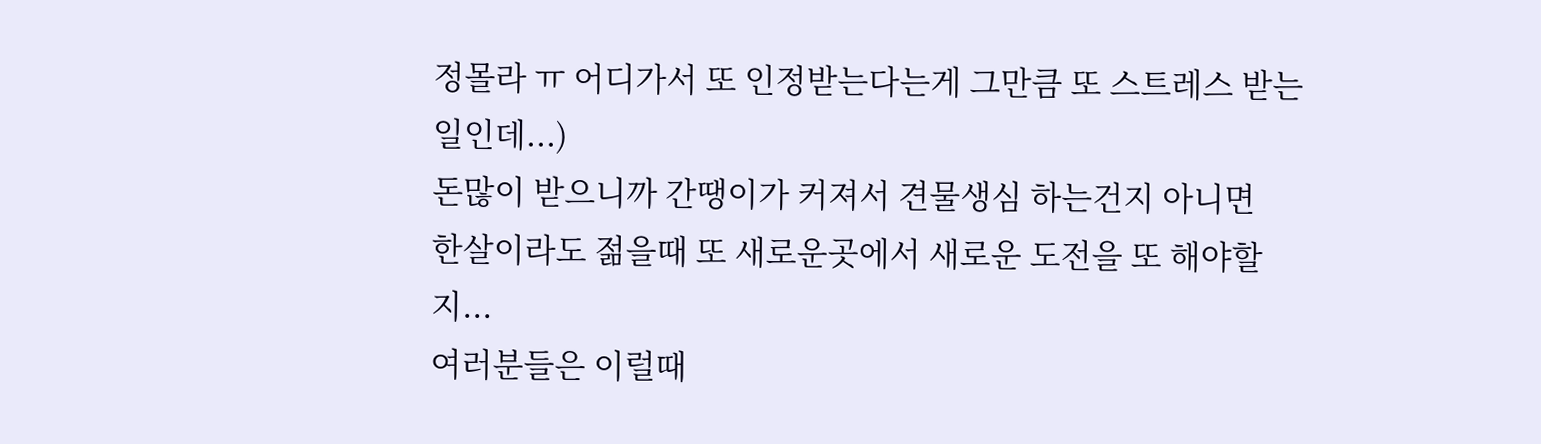정몰라 ㅠ 어디가서 또 인정받는다는게 그만큼 또 스트레스 받는일인데...)
돈많이 받으니까 간땡이가 커져서 견물생심 하는건지 아니면
한살이라도 젊을때 또 새로운곳에서 새로운 도전을 또 해야할지...
여러분들은 이럴때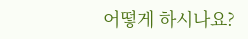어떻게 하시나요?